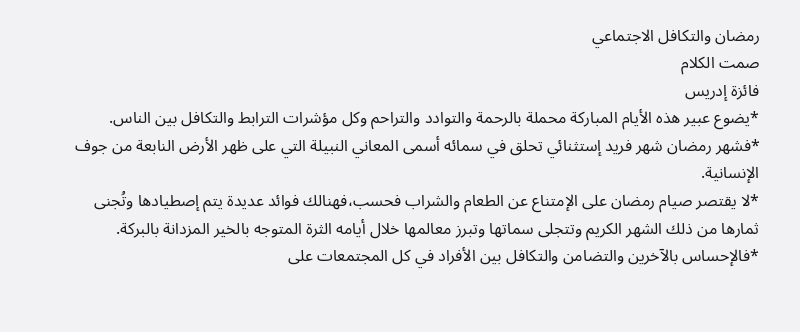رمضان والتكافل الاجتماعي
صمت الكلام
فائزة إدريس
*يضوع عبير هذه الأيام المباركة محملة بالرحمة والتوادد والتراحم وكل مؤشرات الترابط والتكافل بين الناس.
*فشهر رمضان شهر فريد إستثنائي تحلق في سمائه أسمى المعاني النبيلة التي على ظهر الأرض النابعة من جوف الإنسانية.
*لا يقتصر صيام رمضان على الإمتناع عن الطعام والشراب فحسب،فهنالك فوائد عديدة يتم إصطيادها وتُجنى ثمارها من ذلك الشهر الكريم وتتجلى سماتها وتبرز معالمها خلال أيامه الثرة المتوجه بالخير المزدانة بالبركة.
*فالإحساس بالآخرين والتضامن والتكافل بين الأفراد في كل المجتمعات على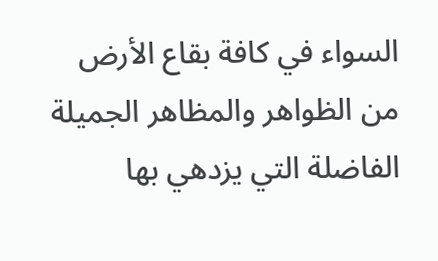السواء في كافة بقاع الأرض من الظواهر والمظاهر الجميلة الفاضلة التي يزدهي بها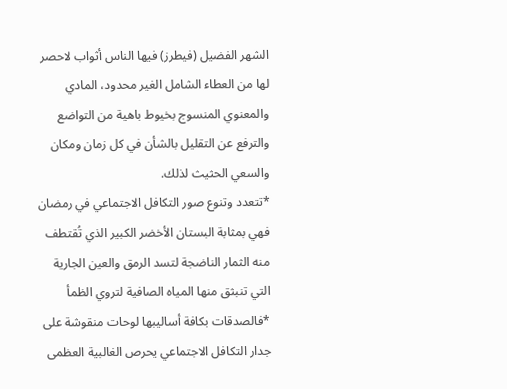الشهر الفضيل (فيطرز) فيها الناس أثواب لاحصر لها من العطاء الشامل الغير محدود، المادي والمعنوي المنسوج بخيوط باهية من التواضع والترفع عن التقليل بالشأن في كل زمان ومكان والسعي الحثيث لذلك.
*تتعدد وتنوع صور التكافل الاجتماعي في رمضان فهي بمثابة البستان الأخضر الكبير الذي تُقتطف منه الثمار الناضجة لتسد الرمق والعين الجارية التي تنبثق منها المياه الصافية لتروي الظمأ
*فالصدقات بكافة أساليبها لوحات منقوشة على جدار التكافل الاجتماعي يحرص الغالبية العظمى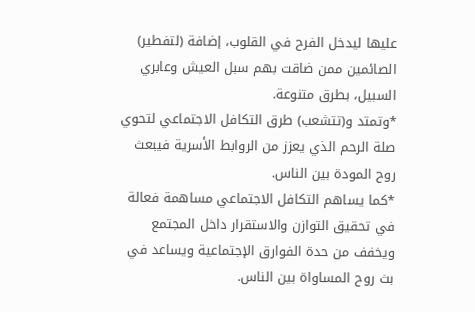عليها ليدخل الفرح في القلوب، إضافة (لتفطير) الصائمين ممن ضاقت بهم سبل العيش وعابري السبيل، بطرق متنوعة.
*وتمتد و(تتشعب) طرق التكافل الاجتماعي لتحوي صلة الرحم الذي يعزز من الروابط الأسرية فيبعث روح المودة بين الناس.
*كما يساهم التكافل الاجتماعي مساهمة فعالة في تحقيق التوازن والاستقرار داخل المجتمع ويخفف من حدة الفوارق الإجتماعية ويساعد في بث روح المساواة بين الناس.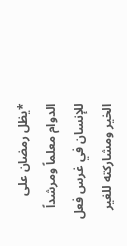*يظل رمضان على الدوام معلماً ومرشداً للإنسان في غرس فعل الخير ومشاركته للغير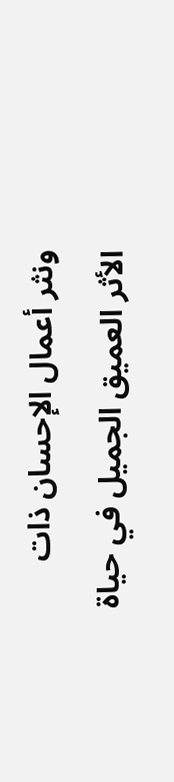ونثر أعمال الإحسان ذات الأثر العميق الجميل في حياة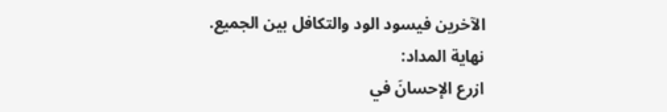الآخرين فيسود الود والتكافل بين الجميع.
نهاية المداد:
ازرع الإحسانَ في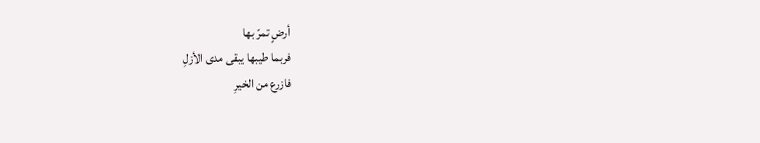أرضٍ تمرّ بها
فربما طيبها يبقى مدى الأزلِ
فازرع من الخيرِ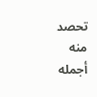تحصد منه أجمله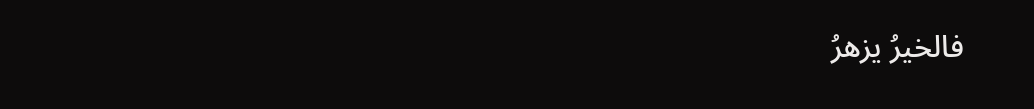فالخيرُ يزهرُ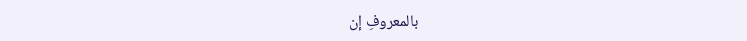بالمعروفِ إن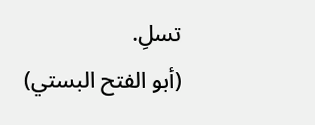تسلِ.
(أبو الفتح البستي)